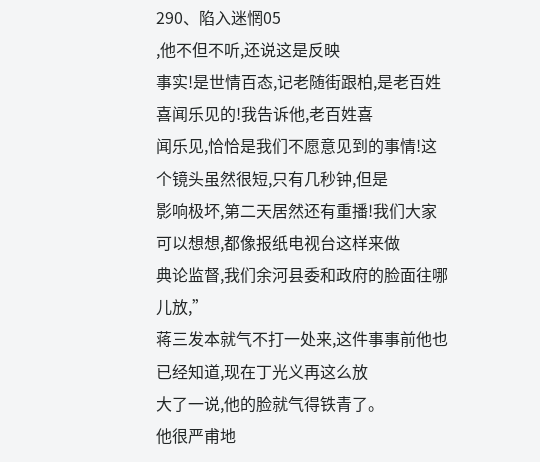290、陷入迷惘05
,他不但不听,还说这是反映
事实!是世情百态,记老随街跟柏,是老百姓喜闻乐见的!我告诉他,老百姓喜
闻乐见,恰恰是我们不愿意见到的事情!这个镜头虽然很短,只有几秒钟,但是
影响极坏,第二天居然还有重播!我们大家可以想想,都像报纸电视台这样来做
典论监督,我们余河县委和政府的脸面往哪儿放,”
蒋三发本就气不打一处来,这件事事前他也已经知道,现在丁光义再这么放
大了一说,他的脸就气得铁青了。
他很严甫地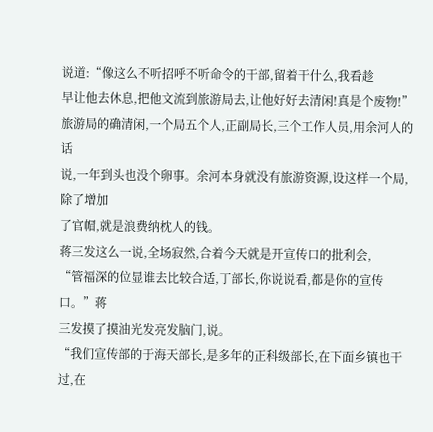说道:“像这么不听招呼不听命令的干部,留着干什么,我看趁
早让他去休息,把他文流到旅游局去,让他好好去清闲!真是个废物!”
旅游局的确清闲,一个局五个人,正副局长,三个工作人员,用余河人的话
说,一年到头也没个卵事。余河本身就没有旅游资源,设这样一个局,除了增加
了官帽,就是浪费纳枕人的钱。
蒋三发这么一说,全场寂然,合着今天就是开宣传口的批利会,
“管福深的位显谁去比较合适,丁部长,你说说看,都是你的宣传口。”蒋
三发摸了摸油光发亮发脑门,说。
“我们宣传部的于海天部长,是多年的正科级部长,在下面乡镇也干过,在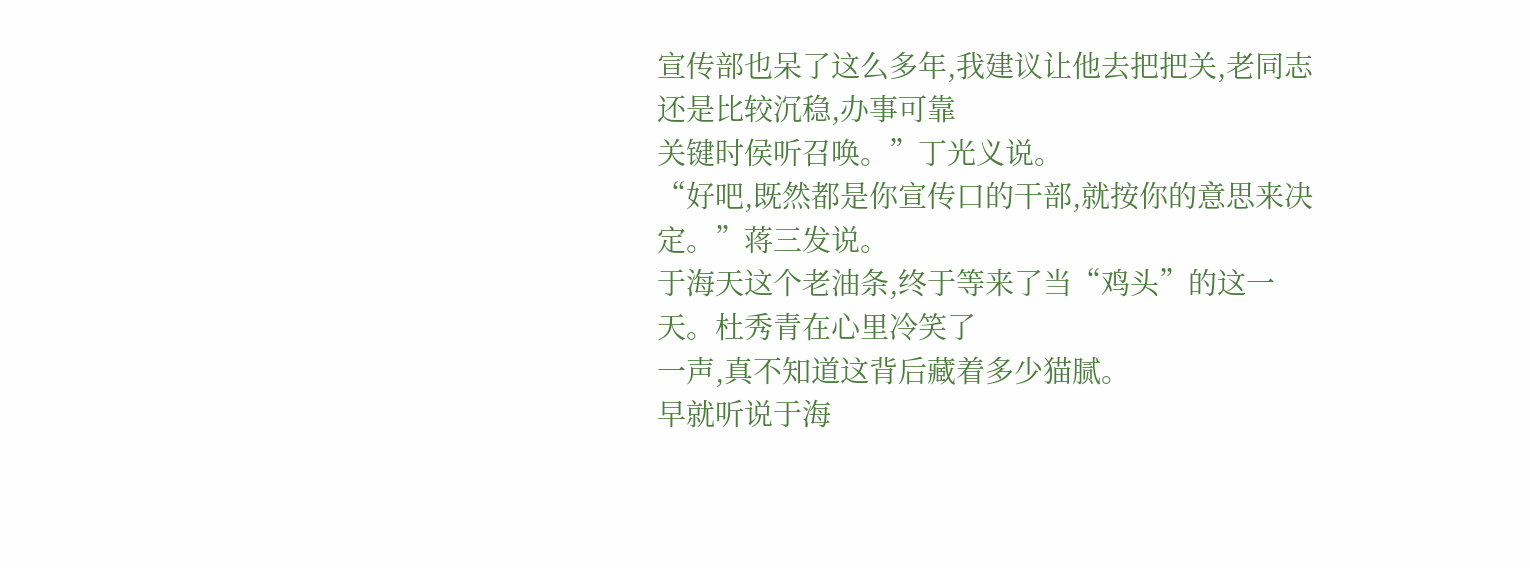宣传部也呆了这么多年,我建议让他去把把关,老同志还是比较沉稳,办事可靠
关键时侯听召唤。”丁光义说。
“好吧,既然都是你宣传口的干部,就按你的意思来决定。”蒋三发说。
于海天这个老油条,终于等来了当“鸡头”的这一天。杜秀青在心里冷笑了
一声,真不知道这背后藏着多少猫腻。
早就听说于海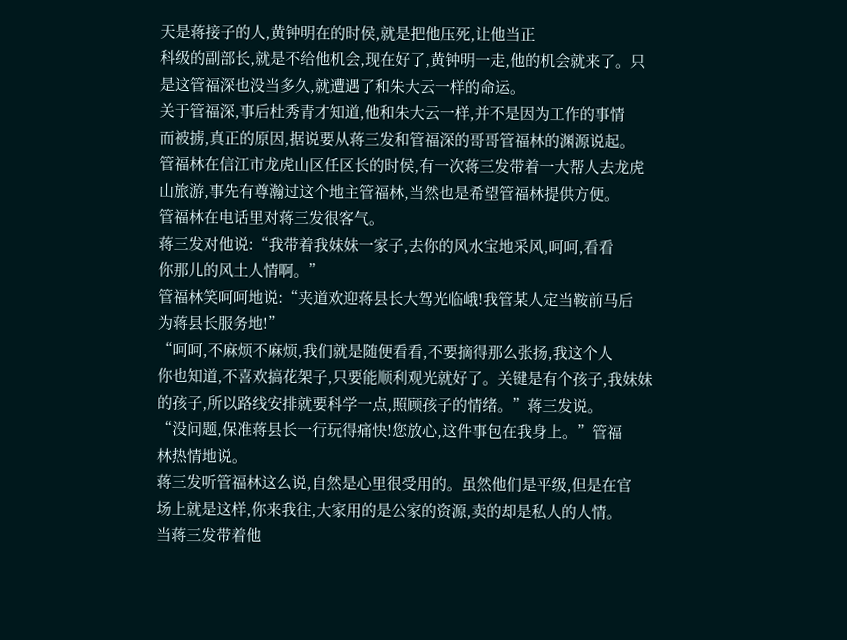天是蒋接子的人,黄钟明在的时侯,就是把他压死,让他当正
科级的副部长,就是不给他机会,现在好了,黄钟明一走,他的机会就来了。只
是这管福深也没当多久,就遭遇了和朱大云一样的命运。
关于管福深,事后杜秀青才知道,他和朱大云一样,并不是因为工作的事情
而被掳,真正的原因,据说要从蒋三发和管福深的哥哥管福林的渊源说起。
管福林在信江市龙虎山区任区长的时侯,有一次蒋三发带着一大帮人去龙虎
山旅游,事先有尊瀚过这个地主管福林,当然也是希望管福林提供方便。
管福林在电话里对蒋三发很客气。
蒋三发对他说:“我带着我妹妹一家子,去你的风水宝地采风,呵呵,看看
你那儿的风土人情啊。”
管福林笑呵呵地说:“夹道欢迎蒋县长大驾光临峨!我管某人定当鞍前马后
为蒋县长服务地!”
“呵呵,不麻烦不麻烦,我们就是随便看看,不要摘得那么张扬,我这个人
你也知道,不喜欢搞花架子,只要能顺利观光就好了。关键是有个孩子,我妹妹
的孩子,所以路线安排就要科学一点,照顾孩子的情绪。”蒋三发说。
“没问题,保准蒋县长一行玩得痛快!您放心,这件事包在我身上。”管福
林热情地说。
蒋三发听管福林这么说,自然是心里很受用的。虽然他们是平级,但是在官
场上就是这样,你来我往,大家用的是公家的资源,卖的却是私人的人情。
当蒋三发带着他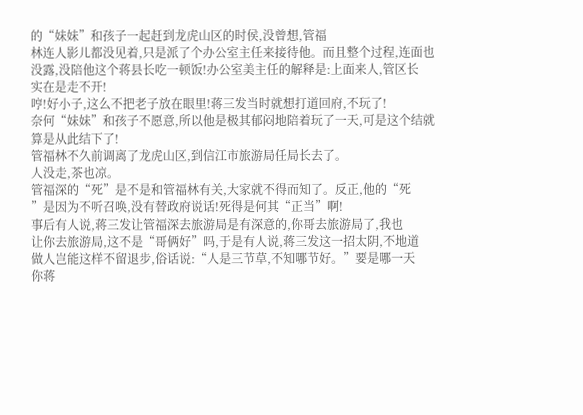的“妹妹”和孩子一起赶到龙虎山区的时侯,没曾想,管福
林连人影儿都没见着,只是派了个办公室主任来接待他。而且整个过程,连面也
没露,没陪他这个蒋县长吃一顿饭!办公室美主任的解释是:上面来人,管区长
实在是走不开!
哼!好小子,这么不把老子放在眼里!蒋三发当时就想打道回府,不玩了!
奈何“妹妹”和孩子不愿意,所以他是极其郁闷地陪着玩了一天,可是这个结就
算是从此结下了!
管福林不久前调离了龙虎山区,到信江市旅游局任局长去了。
人没走,茶也凉。
管福深的“死”是不是和管福林有关,大家就不得而知了。反正,他的“死
”是因为不听召唤,没有替政府说话!死得是何其“正当”啊!
事后有人说,蒋三发让管福深去旅游局是有深意的,你哥去旅游局了,我也
让你去旅游局,这不是“哥俩好”吗,于是有人说,蒋三发这一招太阴,不地道
做人岂能这样不留退步,俗话说:“人是三节草,不知哪节好。”要是哪一天
你蒋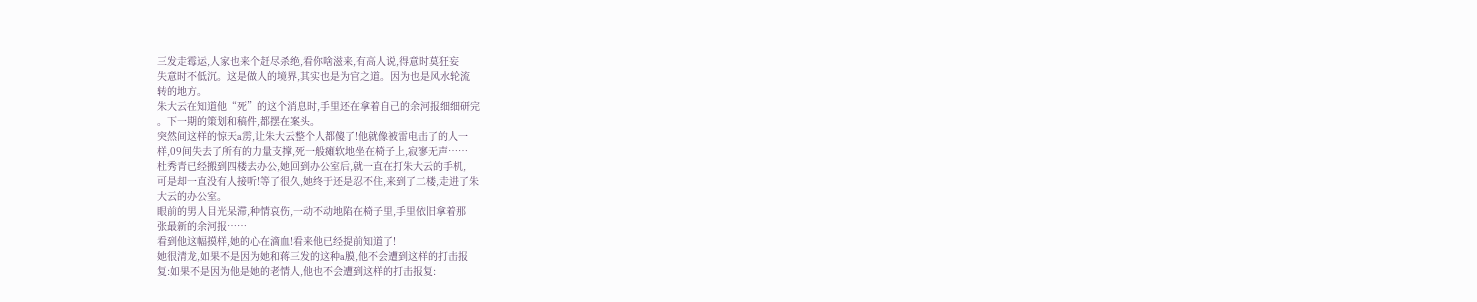三发走霉运,人家也来个赶尽杀绝,看你啥滋来,有高人说,得意时莫狂妄
失意时不低沉。这是做人的境界,其实也是为官之道。因为也是风水轮流
转的地方。
朱大云在知道他“死”的这个消息时,手里还在拿着自己的余河报细细研完
。下一期的策划和稿件,都摆在案头。
突然间这样的惊天a雳,让朱大云整个人都傻了!他就像被雷电击了的人一
样,09间失去了所有的力量支撑,死一般瘫软地坐在椅子上,寂寥无声……
杜秀青已经搬到四楼去办公,她回到办公室后,就一直在打朱大云的手机,
可是却一直没有人接听!等了很久,她终于还是忍不住,来到了二楼,走进了朱
大云的办公室。
眼前的男人目光呆滞,种情哀伤,一动不动地陷在椅子里,手里依旧拿着那
张最新的余河报……
看到他这幅摸样,她的心在滴血!看来他已经提前知道了!
她很清龙,如果不是因为她和蒋三发的这种a膜,他不会遭到这样的打击报
复:如果不是因为他是她的老情人,他也不会遭到这样的打击报复: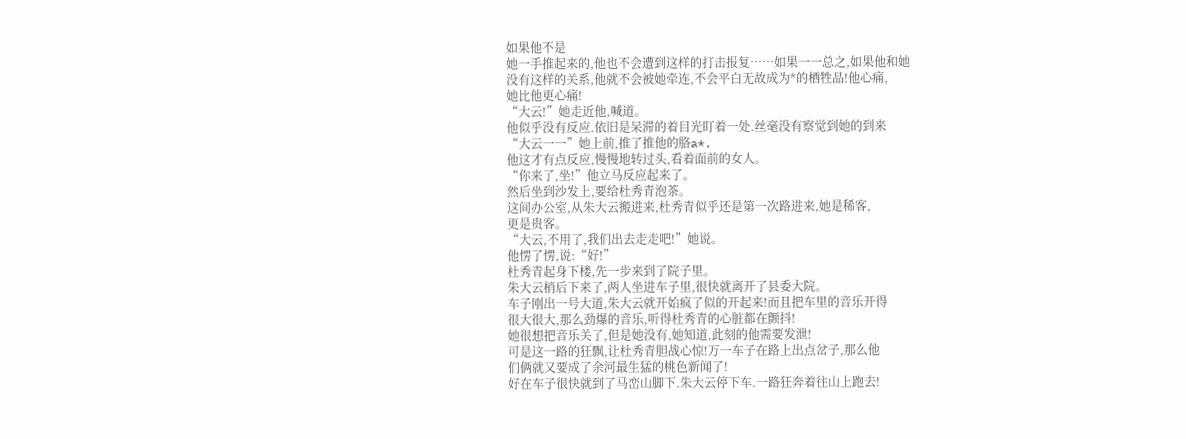如果他不是
她一手推起来的,他也不会遭到这样的打击报复……如果一一总之,如果他和她
没有这样的关系,他就不会被她牵连,不会平白无故成为*的栖牲品!他心痛,
她比他更心痛!
“大云!”她走近他,喊道。
他似乎没有反应.依旧是呆滞的着目光盯着一处.丝毫没有察觉到她的到来
“大云一一”她上前,推了推他的胳a*.
他这才有点反应,慢慢地转过头,看着面前的女人。
“你来了,坐!”他立马反应起来了。
然后坐到沙发上,要给杜秀青泡茶。
这间办公室,从朱大云搬进来,杜秀青似乎还是第一次路进来,她是稀客,
更是贵客。
“大云,不用了,我们出去走走吧!”她说。
他愣了愣,说:“好!”
杜秀青起身下楼,先一步来到了院子里。
朱大云梢后下来了,两人坐进车子里,很快就离开了县委大院。
车子刚出一号大道,朱大云就开始疯了似的开起来!而且把车里的音乐开得
很大很大,那么劲爆的音乐,听得杜秀青的心脏都在颤抖!
她很想把音乐关了,但是她没有,她知道,此刻的他需要发泄!
可是这一路的狂飘,让杜秀青胆战心惊!万一车子在路上出点岔子,那么他
们俩就又要成了余河最生猛的桃色新闻了!
好在车子很快就到了马峦山脚下.朱大云停下车.一路狂奔着往山上跑去!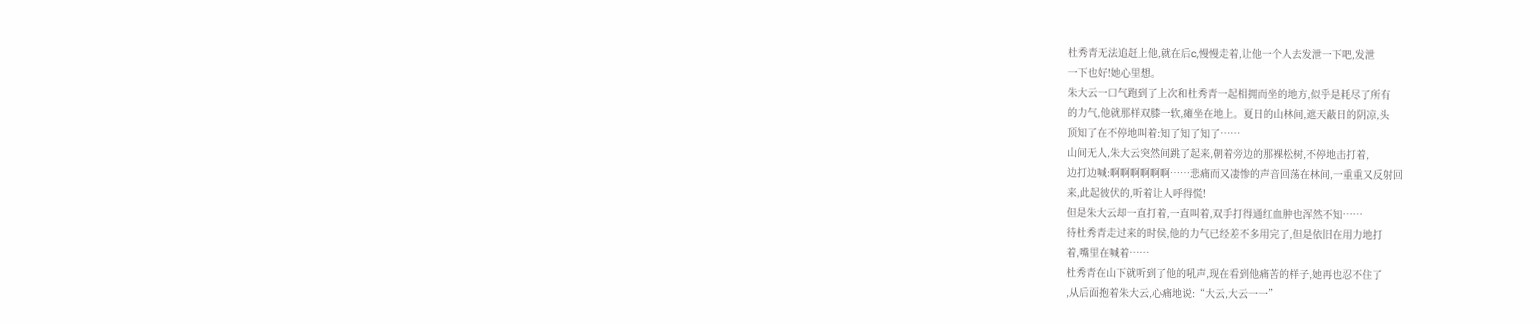杜秀青无法追赶上他,就在后c,慢慢走着,让他一个人去发泄一下吧,发泄
一下也好!她心里想。
朱大云一口气跑到了上次和杜秀青一起相拥而坐的地方,似乎是耗尽了所有
的力气,他就那样双膝一软,瘫坐在地上。夏日的山林间,遮天蔽日的阴凉,头
顶知了在不停地叫着:知了知了知了……
山间无人,朱大云突然间跳了起来,朝着旁边的那裸松树,不停地击打着,
边打边喊:啊啊啊啊啊啊……悲痛而又凄惨的声音回荡在林间,一重重又反射回
来,此起彼伏的,听着让人呼得慌!
但是朱大云却一直打着,一直叫着,双手打得通红血肿也浑然不知……
待杜秀青走过来的时侯,他的力气已经差不多用完了,但是依旧在用力地打
着,嘴里在喊着……
杜秀青在山下就听到了他的吼声,现在看到他痛苦的样子,她再也忍不住了
,从后面抱着朱大云,心痛地说:“大云,大云一一”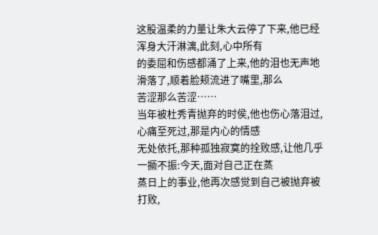这股温柔的力量让朱大云停了下来,他已经浑身大汗淋漓,此刻,心中所有
的委屈和伤感都涌了上来,他的泪也无声地滑落了,顺着脸颊流进了嘴里,那么
苦涩那么苦涩……
当年被杜秀青抛弃的时侯,他也伤心落泪过,心痛至死过,那是内心的情感
无处依托,那种孤独寂寞的拴败感,让他几乎一撅不振:今天,面对自己正在蒸
蒸日上的事业,他再次感觉到自己被抛弃被打败,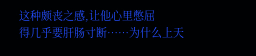这种颇丧之感,让他心里憋屈
得几乎要肝肠寸断……为什么上天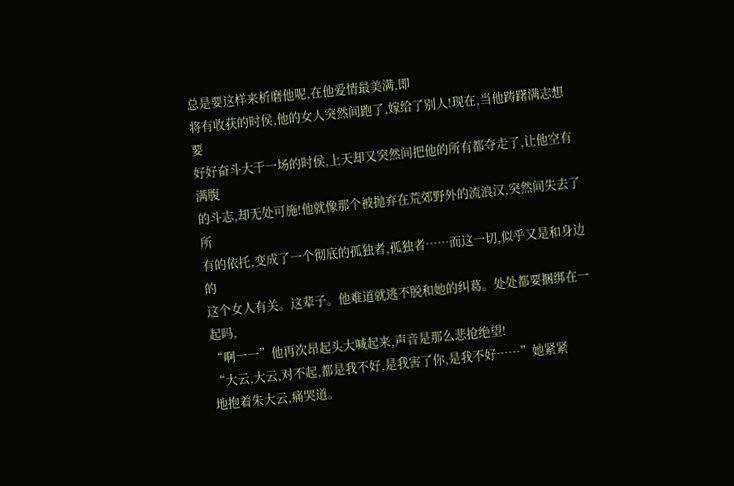总是要这样来析磨他呢,在他爱情最美满,即
将有收获的时侯,他的女人突然间跑了,嫁给了别人!现在,当他踌躇满志想要
好好奋斗大干一场的时侯,上天却又突然间把他的所有都夺走了,让他空有满腹
的斗志,却无处可施!他就像那个被抛弃在荒郊野外的流浪汉,突然间失去了所
有的依托,变成了一个彻底的孤独者,孤独者……而这一切,似乎又是和身边的
这个女人有关。这辈子。他难道就逃不脱和她的纠葛。处处都要捆绑在一起吗,
“啊一一”他再次昂起头大喊起来,声音是那么悲抢绝望!
“大云,大云,对不起,都是我不好,是我害了你,是我不好……”她紧紧
地抱着朱大云,痛哭道。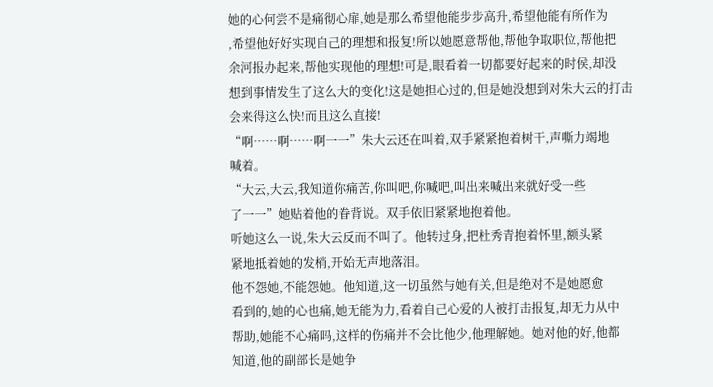她的心何尝不是痛彻心扉,她是那么希望他能步步高升,希望他能有所作为
,希望他好好实现自己的理想和报复!所以她愿意帮他,帮他争取职位,帮他把
余河报办起来,帮他实现他的理想!可是,眼看着一切都要好起来的时侯,却没
想到事情发生了这么大的变化!这是她担心过的,但是她没想到对朱大云的打击
会来得这么快!而且这么直接!
“啊……啊……啊一一”朱大云还在叫着,双手紧紧抱着树干,声嘶力竭地
喊着。
“大云,大云,我知道你痛苦,你叫吧,你喊吧,叫出来喊出来就好受一些
了一一”她贴着他的眷背说。双手依旧紧紧地抱着他。
听她这么一说,朱大云反而不叫了。他转过身,把杜秀青抱着怀里,额头紧
紧地抵着她的发梢,开始无声地落泪。
他不怨她,不能怨她。他知道,这一切虽然与她有关,但是绝对不是她愿愈
看到的,她的心也痛,她无能为力,看着自己心爱的人被打击报复,却无力从中
帮助,她能不心痛吗,这样的伤痛并不会比他少,他理解她。她对他的好,他都
知道,他的副部长是她争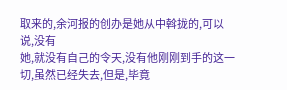取来的,余河报的创办是她从中斡拢的,可以说,没有
她,就没有自己的令天,没有他刚刚到手的这一切,虽然已经失去,但是,毕竟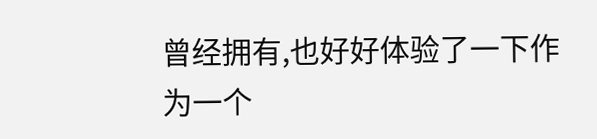曾经拥有,也好好体验了一下作为一个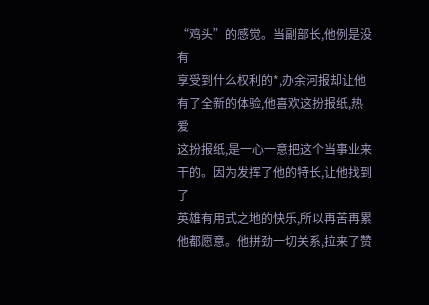“鸡头”的感觉。当副部长,他例是没有
享受到什么权利的*,办余河报却让他有了全新的体验,他喜欢这扮报纸,热爱
这扮报纸,是一心一意把这个当事业来干的。因为发挥了他的特长,让他找到了
英雄有用式之地的快乐,所以再苦再累他都愿意。他拼劲一切关系,拉来了赞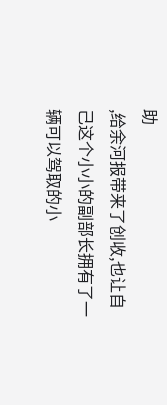助
,给余河报带来了创收,也让自己这个小小的副部长拥有了一辆可以驾取的小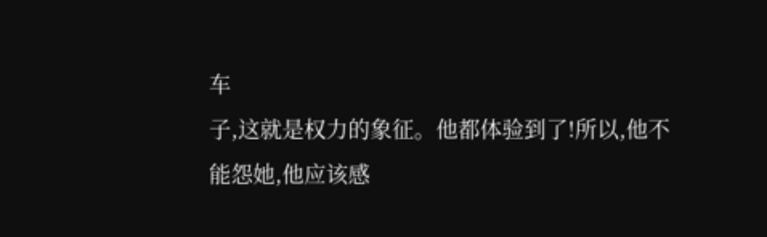车
子,这就是权力的象征。他都体验到了!所以,他不能怨她,他应该感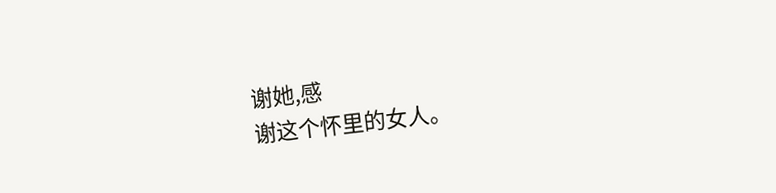谢她,感
谢这个怀里的女人。